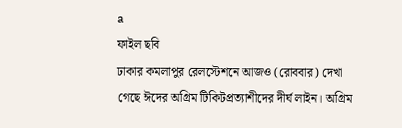a
ফাইল ছবি
ঢাকার কমলাপুর রেলস্টেশনে আজও (রোববার) দেখা গেছে ঈদের অগ্রিম টিকিটপ্রত্যাশীদের দীর্ঘ লাইন। অগ্রিম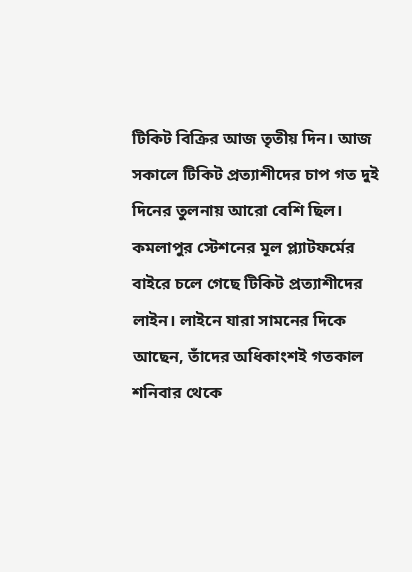টিকিট বিক্রির আজ তৃতীয় দিন। আজ সকালে টিকিট প্রত্যাশীদের চাপ গত দুই দিনের তুলনায় আরো বেশি ছিল।
কমলাপুর স্টেশনের মূল প্ল্যাটফর্মের বাইরে চলে গেছে টিকিট প্রত্যাশীদের লাইন। লাইনে যারা সামনের দিকে আছেন, তাঁদের অধিকাংশই গতকাল শনিবার থেকে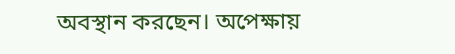অবস্থান করছেন। অপেক্ষায়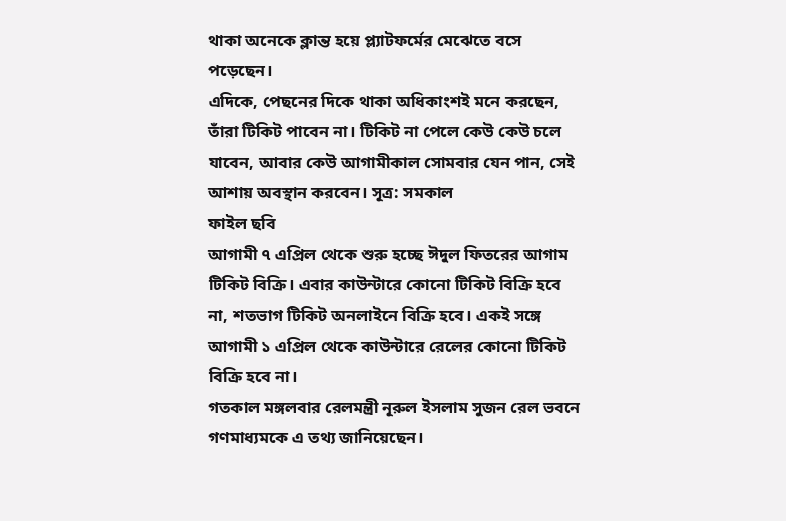থাকা অনেকে ক্লান্ত হয়ে প্ল্যাটফর্মের মেঝেতে বসে পড়েছেন।
এদিকে, পেছনের দিকে থাকা অধিকাংশই মনে করছেন, তাঁরা টিকিট পাবেন না। টিকিট না পেলে কেউ কেউ চলে যাবেন, আবার কেউ আগামীকাল সোমবার যেন পান, সেই আশায় অবস্থান করবেন। সূত্র: সমকাল
ফাইল ছবি
আগামী ৭ এপ্রিল থেকে শুরু হচ্ছে ঈদুল ফিতরের আগাম টিকিট বিক্রি। এবার কাউন্টারে কোনো টিকিট বিক্রি হবে না, শতভাগ টিকিট অনলাইনে বিক্রি হবে। একই সঙ্গে আগামী ১ এপ্রিল থেকে কাউন্টারে রেলের কোনো টিকিট বিক্রি হবে না।
গতকাল মঙ্গলবার রেলমন্ত্রী নূরুল ইসলাম সুজন রেল ভবনে গণমাধ্যমকে এ তথ্য জানিয়েছেন।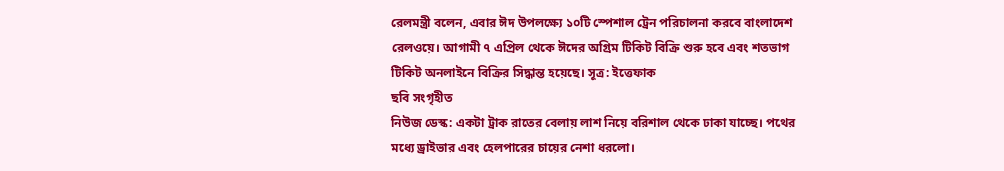রেলমন্ত্রী বলেন, এবার ঈদ উপলক্ষ্যে ১০টি স্পেশাল ট্রেন পরিচালনা করবে বাংলাদেশ রেলওয়ে। আগামী ৭ এপ্রিল থেকে ঈদের অগ্রিম টিকিট বিক্রি শুরু হবে এবং শতভাগ টিকিট অনলাইনে বিক্রির সিদ্ধান্ত হয়েছে। সূত্র: ইত্তেফাক
ছবি সংগৃহীত
নিউজ ডেস্ক: একটা ট্রাক রাতের বেলায় লাশ নিয়ে বরিশাল থেকে ঢাকা যাচ্ছে। পথের মধ্যে ড্রাইভার এবং হেলপারের চায়ের নেশা ধরলো।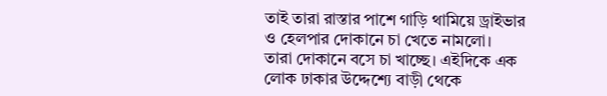তাই তারা রাস্তার পাশে গাড়ি থামিয়ে ড্রাইভার ও হেলপার দোকানে চা খেতে নামলো।
তারা দোকানে বসে চা খাচ্ছে। এইদিকে এক লোক ঢাকার উদ্দেশ্যে বাড়ী থেকে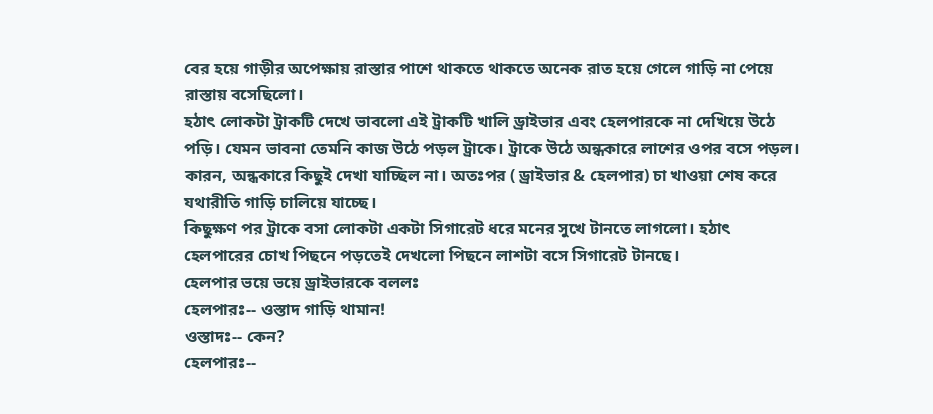বের হয়ে গাড়ীর অপেক্ষায় রাস্তার পাশে থাকতে থাকতে অনেক রাত হয়ে গেলে গাড়ি না পেয়ে রাস্তায় বসেছিলো।
হঠাৎ লোকটা ট্রাকটি দেখে ভাবলো এই ট্রাকটি খালি ড্রাইভার এবং হেলপারকে না দেখিয়ে উঠে পড়ি। যেমন ভাবনা তেমনি কাজ উঠে পড়ল ট্রাকে। ট্রাকে উঠে অন্ধকারে লাশের ওপর বসে পড়ল।
কারন, অন্ধকারে কিছুই দেখা যাচ্ছিল না। অতঃপর ( ড্রাইভার & হেলপার) চা খাওয়া শেষ করে যথারীতি গাড়ি চালিয়ে যাচ্ছে।
কিছুক্ষণ পর ট্রাকে বসা লোকটা একটা সিগারেট ধরে মনের সুখে টানতে লাগলো। হঠাৎ হেলপারের চোখ পিছনে পড়তেই দেখলো পিছনে লাশটা বসে সিগারেট টানছে।
হেলপার ভয়ে ভয়ে ড্রাইভারকে বললঃ
হেলপারঃ-- ওস্তাদ গাড়ি থামান!
ওস্তাদঃ-- কেন?
হেলপারঃ--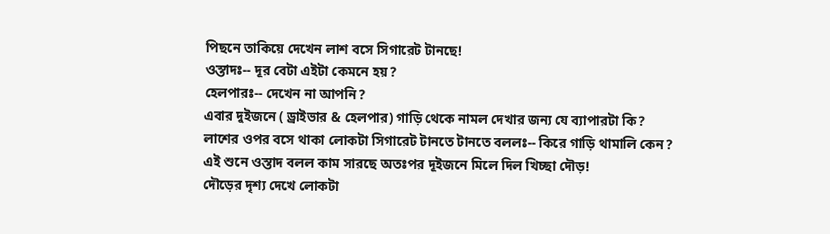পিছনে তাকিয়ে দেখেন লাশ বসে সিগারেট টানছে!
ওস্তাদঃ-- দূর বেটা এইটা কেমনে হয়?
হেলপারঃ-- দেখেন না আপনি?
এবার দুইজনে ( ড্রাইভার & হেলপার) গাড়ি থেকে নামল দেখার জন্য যে ব্যাপারটা কি?
লাশের ওপর বসে থাকা লোকটা সিগারেট টানতে টানতে বললঃ-- কিরে গাড়ি থামালি কেন?
এই শুনে ওস্তাদ বলল কাম সারছে অতঃপর দূইজনে মিলে দিল খিচ্ছা দৌড়!
দৌড়ের দৃশ্য দেখে লোকটা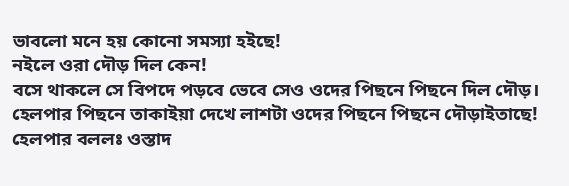ভাবলো মনে হয় কোনো সমস্যা হইছে!
নইলে ওরা দৌড় দিল কেন!
বসে থাকলে সে বিপদে পড়বে ভেবে সেও ওদের পিছনে পিছনে দিল দৌড়।
হেলপার পিছনে তাকাইয়া দেখে লাশটা ওদের পিছনে পিছনে দৌড়াইতাছে!
হেলপার বললঃ ওস্তাদ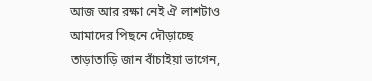আজ আর রক্ষা নেই ঐ লাশটাও আমাদের পিছনে দৌড়াচ্ছে তাড়াতাড়ি জান বাঁচাইয়া ভাগেন,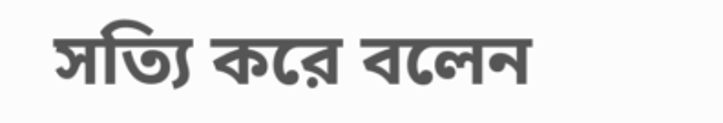সত্যি করে বলেন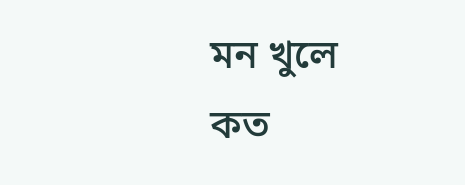মন খুলে কত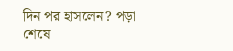দিন পর হাসলেন? পড়া শেষে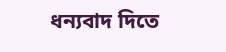ধন্যবাদ দিতে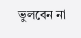ভুলবেন না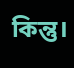কিন্তু।